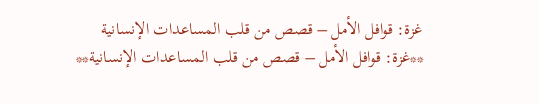غزة: قوافل الأمل – قصص من قلب المساعدات الإنسانية
**غزة: قوافل الأمل – قصص من قلب المساعدات الإنسانية**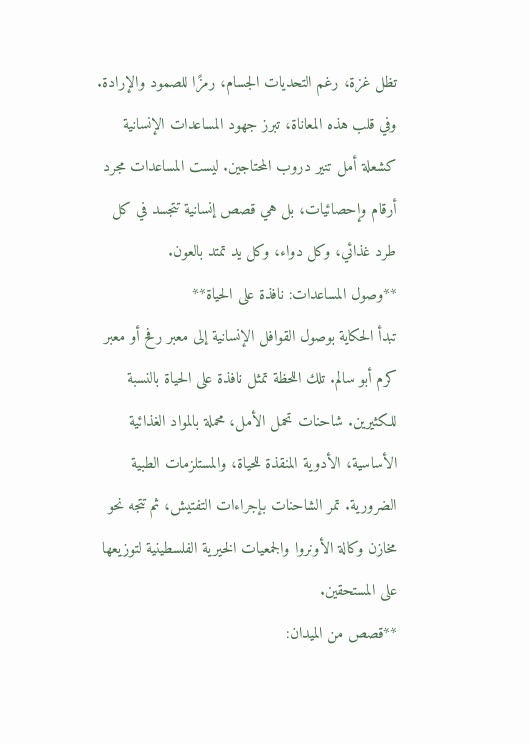تظل غزة، رغم التحديات الجسام، رمزًا للصمود والإرادة. وفي قلب هذه المعاناة، تبرز جهود المساعدات الإنسانية كشعلة أمل تنير دروب المحتاجين. ليست المساعدات مجرد أرقام وإحصائيات، بل هي قصص إنسانية تتجسد في كل طرد غذائي، وكل دواء، وكل يد تمتد بالعون.
**وصول المساعدات: نافذة على الحياة**
تبدأ الحكاية بوصول القوافل الإنسانية إلى معبر رفح أو معبر كرم أبو سالم. تلك اللحظة تمثل نافذة على الحياة بالنسبة للكثيرين. شاحنات تحمل الأمل، محملة بالمواد الغذائية الأساسية، الأدوية المنقذة للحياة، والمستلزمات الطبية الضرورية. تمر الشاحنات بإجراءات التفتيش، ثم تتجه نحو مخازن وكالة الأونروا والجمعيات الخيرية الفلسطينية لتوزيعها على المستحقين.
**قصص من الميدان: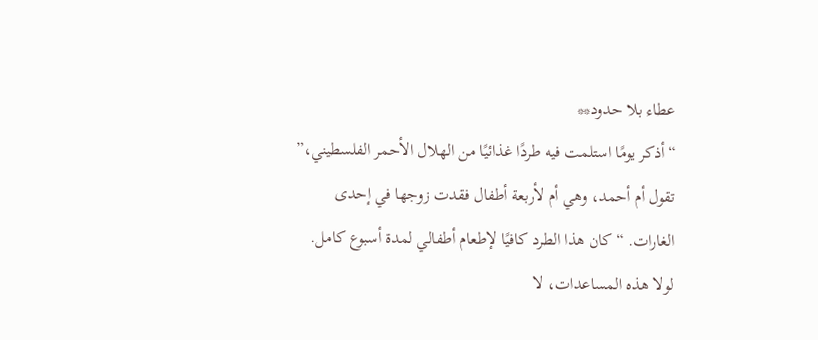عطاء بلا حدود**
“أذكر يومًا استلمت فيه طردًا غذائيًا من الهلال الأحمر الفلسطيني،” تقول أم أحمد، وهي أم لأربعة أطفال فقدت زوجها في إحدى الغارات. “كان هذا الطرد كافيًا لإطعام أطفالي لمدة أسبوع كامل. لولا هذه المساعدات، لا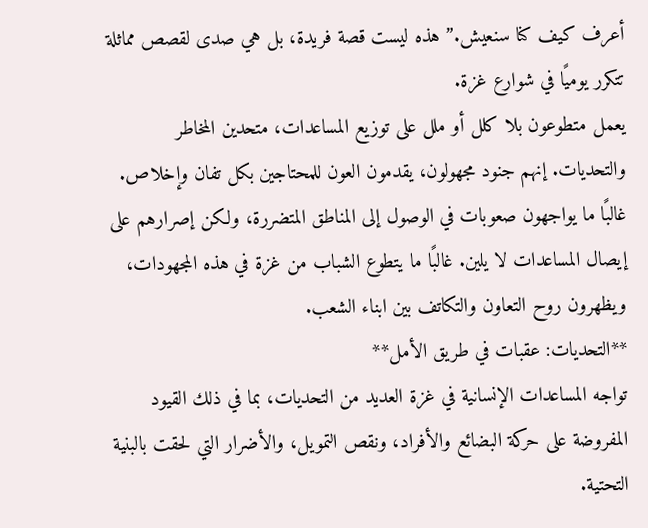أعرف كيف كنا سنعيش.” هذه ليست قصة فريدة، بل هي صدى لقصص مماثلة تتكرر يوميًا في شوارع غزة.
يعمل متطوعون بلا كلل أو ملل على توزيع المساعدات، متحدين المخاطر والتحديات. إنهم جنود مجهولون، يقدمون العون للمحتاجين بكل تفان وإخلاص. غالبًا ما يواجهون صعوبات في الوصول إلى المناطق المتضررة، ولكن إصرارهم على إيصال المساعدات لا يلين. غالبًا ما يتطوع الشباب من غزة في هذه المجهودات، ويظهرون روح التعاون والتكاتف بين ابناء الشعب.
**التحديات: عقبات في طريق الأمل**
تواجه المساعدات الإنسانية في غزة العديد من التحديات، بما في ذلك القيود المفروضة على حركة البضائع والأفراد، ونقص التمويل، والأضرار التي لحقت بالبنية التحتية.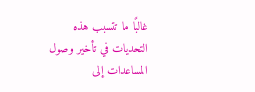غالبًا ما تتسبب هذه التحديات في تأخير وصول المساعدات إلى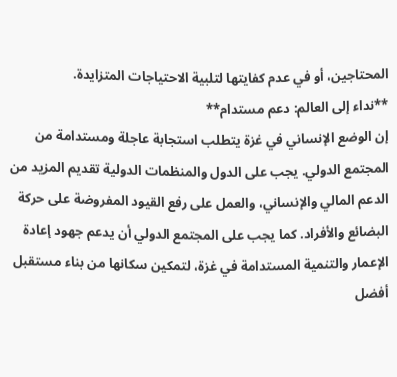المحتاجين، أو في عدم كفايتها لتلبية الاحتياجات المتزايدة.
**نداء إلى العالم: دعم مستدام**
إن الوضع الإنساني في غزة يتطلب استجابة عاجلة ومستدامة من المجتمع الدولي. يجب على الدول والمنظمات الدولية تقديم المزيد من الدعم المالي والإنساني، والعمل على رفع القيود المفروضة على حركة البضائع والأفراد. كما يجب على المجتمع الدولي أن يدعم جهود إعادة الإعمار والتنمية المستدامة في غزة، لتمكين سكانها من بناء مستقبل أفضل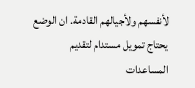لأنفسهم ولأجيالهم القادمة. ان الوضع يحتاج تمويل مستدام لتقديم المساعدات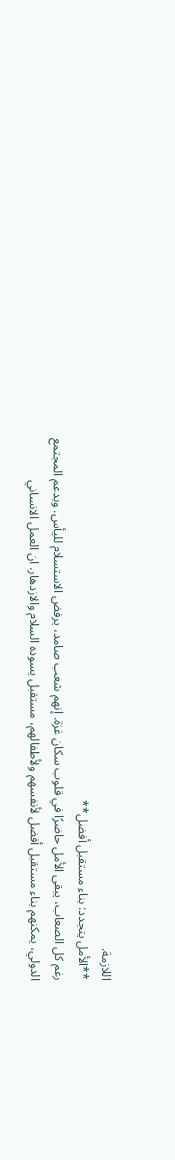اللازمة.
**الأمل يتجدد: بناء مستقبل أفضل**
رغم كل الصعاب، يبقى الأمل حاضرًا في قلوب سكان غزة. إنهم شعب صامد، يرفض الاستسلام لليأس. وبدعم المجتمع الدولي، يمكنهم بناء مستقبل أفضل لأنفسهم ولأطفالهم، مستقبل يسوده السلام والازدهار. ان العمل الانساني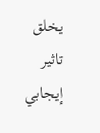يخلق تاثير إيجابي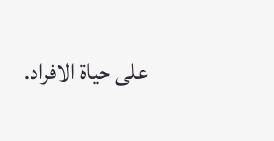على حياة الافراد.